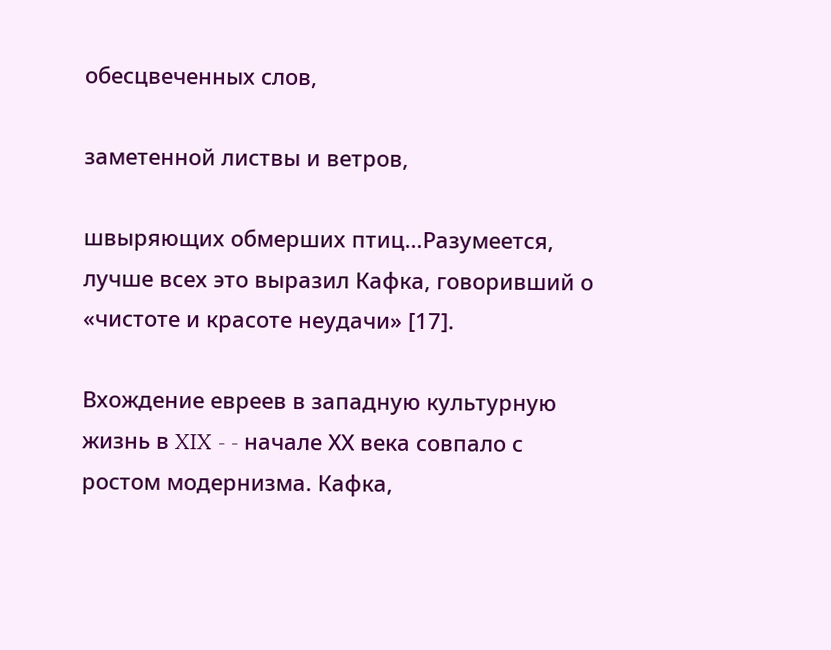обесцвеченных слов,

заметенной листвы и ветров,

швыряющих обмерших птиц…Разумеется, лучше всех это выразил Кафка, говоривший о «чистоте и красоте неудачи» [17].

Вхождение евреев в западную культурную жизнь в XIX - - начале ХХ века совпало с ростом модернизма. Кафка,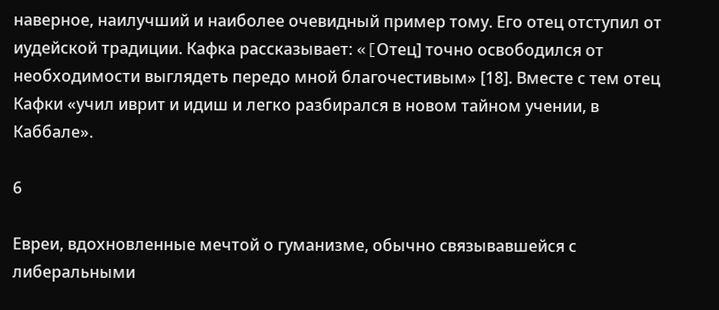наверное, наилучший и наиболее очевидный пример тому. Его отец отступил от иудейской традиции. Кафка рассказывает: «[Oтец] точно освободился от необходимости выглядеть передо мной благочестивым» [18]. Вместе с тем отец Кафки «учил иврит и идиш и легко разбирался в новом тайном учении, в Каббале».

6

Евреи, вдохновленные мечтой о гуманизме, обычно связывавшейся с либеральными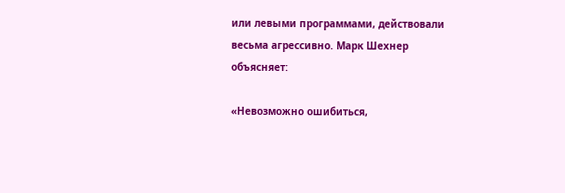или левыми программами, действовали весьма агрессивно. Марк Шехнер объясняет:

«Невозможно ошибиться,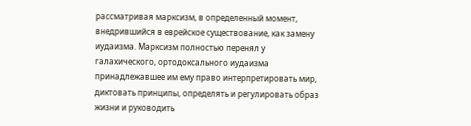рассматривая марксизм, в определенный момент, внедрившийся в еврейское существование, как замену иудаизма. Марксизм полностью перенял у галахического, ортодоксального иудаизма принадлежавшее им ему право интерпретировать мир, диктовать принципы, определять и регулировать образ жизни и руководить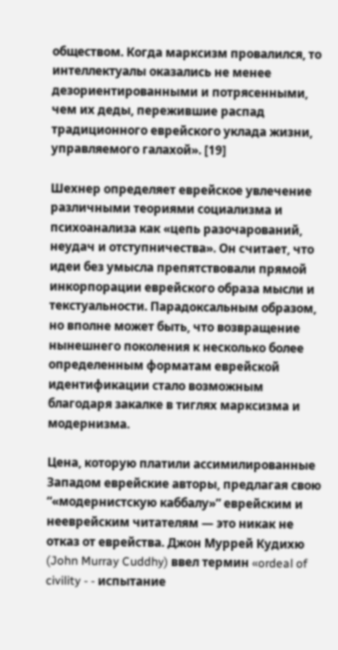обществом. Когда марксизм провалился, то интеллектуалы оказались не менее дезориентированными и потрясенными, чем их деды, пережившие распад традиционного еврейского уклада жизни, управляемого галахой». [19]

Шехнер определяет еврейское увлечение различными теориями социализма и психоанализа как «цепь разочарований, неудач и отступничества». Он считает, что идеи без умысла препятствовали прямой инкорпорации еврейского образа мысли и текстуальности. Парадоксальным образом, но вполне может быть, что возвращение нынешнего поколения к несколько более определенным форматам еврейской идентификации стало возможным благодаря закалке в тиглях марксизма и модернизма.

Цена, которую платили ассимилированные Западом еврейские авторы, предлагая свою “«модернистскую каббалу»” еврейским и нееврейским читателям — это никак не отказ от еврейства. Джон Муррей Кудихю (John Murray Cuddhy) ввел термин «ordeal of civility - - испытание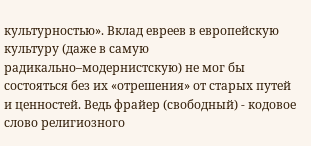культурностью». Вклад евреев в европейскую культуру (даже в самую радикально–модернистскую) не мог бы состояться без их «отрешения» от старых путей и ценностей. Ведь фрайер (свободный) - кодовое слово религиозного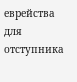еврейства для отступника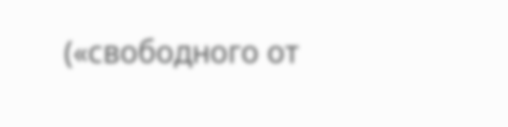(«свободного от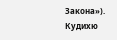Закона»). Кудихю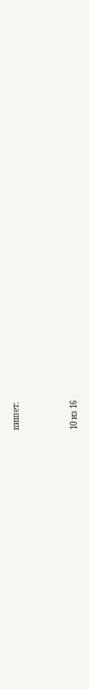пишет:



10 из 16